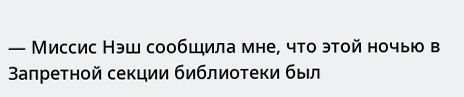— Миссис Нэш сообщила мне, что этой ночью в Запретной секции библиотеки был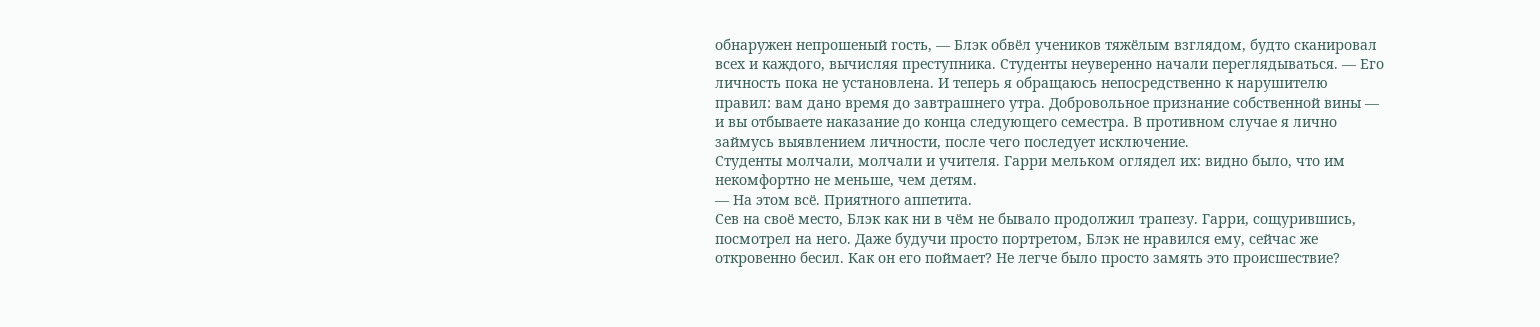обнаружен непрошеный гость, — Блэк обвёл учеников тяжёлым взглядом, будто сканировал всех и каждого, вычисляя преступника. Студенты неуверенно начали переглядываться. — Его личность пока не установлена. И теперь я обращаюсь непосредственно к нарушителю правил: вам дано время до завтрашнего утра. Добровольное признание собственной вины — и вы отбываете наказание до конца следующего семестра. В противном случае я лично займусь выявлением личности, после чего последует исключение.
Студенты молчали, молчали и учителя. Гарри мельком оглядел их: видно было, что им некомфортно не меньше, чем детям.
— На этом всё. Приятного аппетита.
Сев на своё место, Блэк как ни в чём не бывало продолжил трапезу. Гарри, сощурившись, посмотрел на него. Даже будучи просто портретом, Блэк не нравился ему, сейчас же откровенно бесил. Как он его поймает? Не легче было просто замять это происшествие?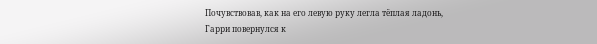Почувствовав, как на его левую руку легла тёплая ладонь, Гарри повернулся к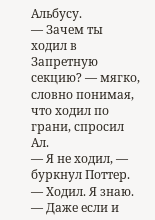Альбусу.
— Зачем ты ходил в Запретную секцию? — мягко, словно понимая, что ходил по грани, спросил Ал.
— Я не ходил, — буркнул Поттер.
— Ходил. Я знаю.
— Даже если и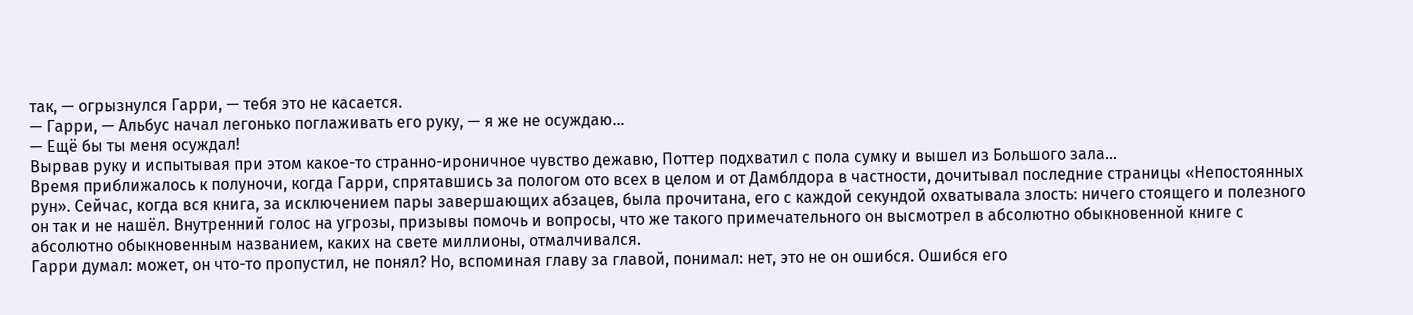так, — огрызнулся Гарри, — тебя это не касается.
— Гарри, — Альбус начал легонько поглаживать его руку, — я же не осуждаю…
— Ещё бы ты меня осуждал!
Вырвав руку и испытывая при этом какое-то странно-ироничное чувство дежавю, Поттер подхватил с пола сумку и вышел из Большого зала…
Время приближалось к полуночи, когда Гарри, спрятавшись за пологом ото всех в целом и от Дамблдора в частности, дочитывал последние страницы «Непостоянных рун». Сейчас, когда вся книга, за исключением пары завершающих абзацев, была прочитана, его с каждой секундой охватывала злость: ничего стоящего и полезного он так и не нашёл. Внутренний голос на угрозы, призывы помочь и вопросы, что же такого примечательного он высмотрел в абсолютно обыкновенной книге с абсолютно обыкновенным названием, каких на свете миллионы, отмалчивался.
Гарри думал: может, он что-то пропустил, не понял? Но, вспоминая главу за главой, понимал: нет, это не он ошибся. Ошибся его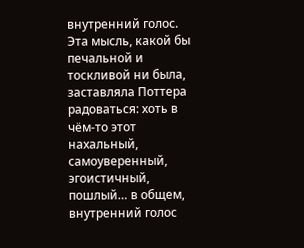внутренний голос.
Эта мысль, какой бы печальной и тоскливой ни была, заставляла Поттера радоваться: хоть в чём-то этот нахальный, самоуверенный, эгоистичный, пошлый… в общем, внутренний голос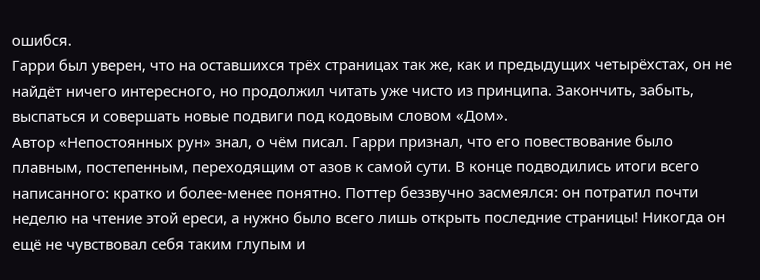ошибся.
Гарри был уверен, что на оставшихся трёх страницах так же, как и предыдущих четырёхстах, он не найдёт ничего интересного, но продолжил читать уже чисто из принципа. Закончить, забыть, выспаться и совершать новые подвиги под кодовым словом «Дом».
Автор «Непостоянных рун» знал, о чём писал. Гарри признал, что его повествование было плавным, постепенным, переходящим от азов к самой сути. В конце подводились итоги всего написанного: кратко и более-менее понятно. Поттер беззвучно засмеялся: он потратил почти неделю на чтение этой ереси, а нужно было всего лишь открыть последние страницы! Никогда он ещё не чувствовал себя таким глупым и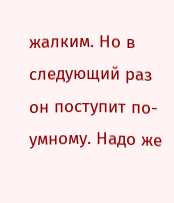жалким. Но в следующий раз он поступит по-умному. Надо же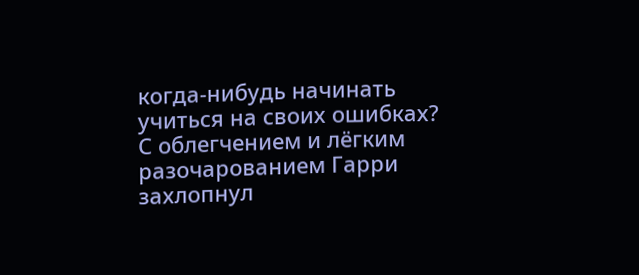когда-нибудь начинать учиться на своих ошибках?
С облегчением и лёгким разочарованием Гарри захлопнул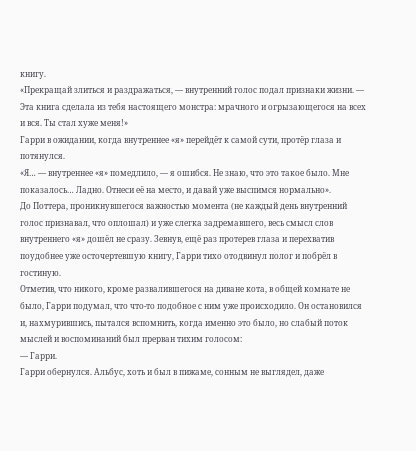книгу.
«Прекращай злиться и раздражаться, — внутренний голос подал признаки жизни. — Эта книга сделала из тебя настоящего монстра: мрачного и огрызающегося на всех и вся. Ты стал хуже меня!»
Гарри в ожидании, когда внутреннее «я» перейдёт к самой сути, протёр глаза и потянулся.
«Я… — внутреннее «я» помедлило, — я ошибся. Не знаю, что это такое было. Мне показалось… Ладно. Отнеси её на место, и давай уже выспимся нормально».
До Поттера, проникнувшегося важностью момента (не каждый день внутренний голос признавал, что оплошал) и уже слегка задремавшего, весь смысл слов внутреннего «я» дошёл не сразу. Зевнув, ещё раз протерев глаза и перехватив поудобнее уже осточертевшую книгу, Гарри тихо отодвинул полог и побрёл в гостиную.
Отметив, что никого, кроме развалившегося на диване кота, в общей комнате не было, Гарри подумал, что что-то подобное с ним уже происходило. Он остановился и, нахмурившись, пытался вспомнить, когда именно это было, но слабый поток мыслей и воспоминаний был прерван тихим голосом:
— Гарри.
Гарри обернулся. Альбус, хоть и был в пижаме, сонным не выглядел, даже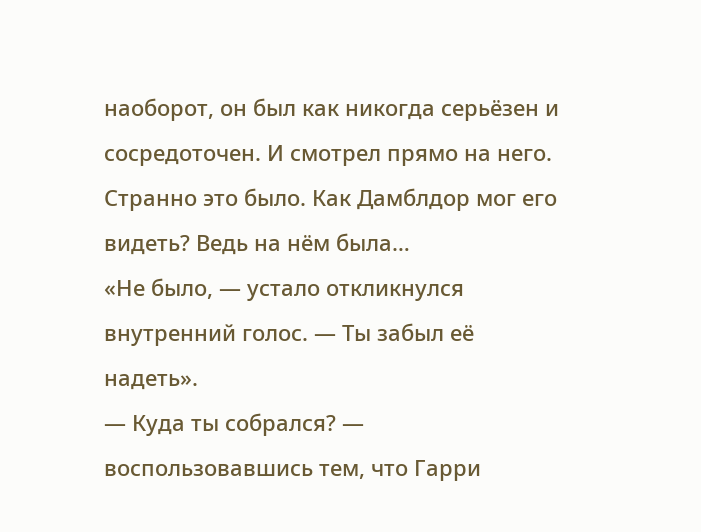наоборот, он был как никогда серьёзен и сосредоточен. И смотрел прямо на него.
Странно это было. Как Дамблдор мог его видеть? Ведь на нём была…
«Не было, — устало откликнулся внутренний голос. — Ты забыл её надеть».
— Куда ты собрался? — воспользовавшись тем, что Гарри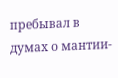пребывал в думах о мантии-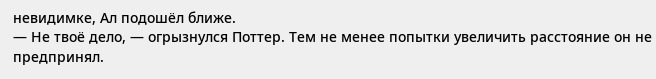невидимке, Ал подошёл ближе.
— Не твоё дело, — огрызнулся Поттер. Тем не менее попытки увеличить расстояние он не предпринял.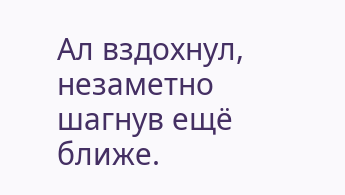Ал вздохнул, незаметно шагнув ещё ближе.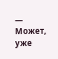— Может, уже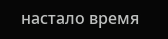настало время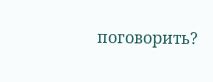поговорить?